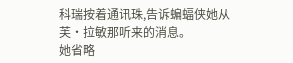科瑞按着通讯珠,告诉蝙蝠侠她从芙·拉敏那听来的消息。
她省略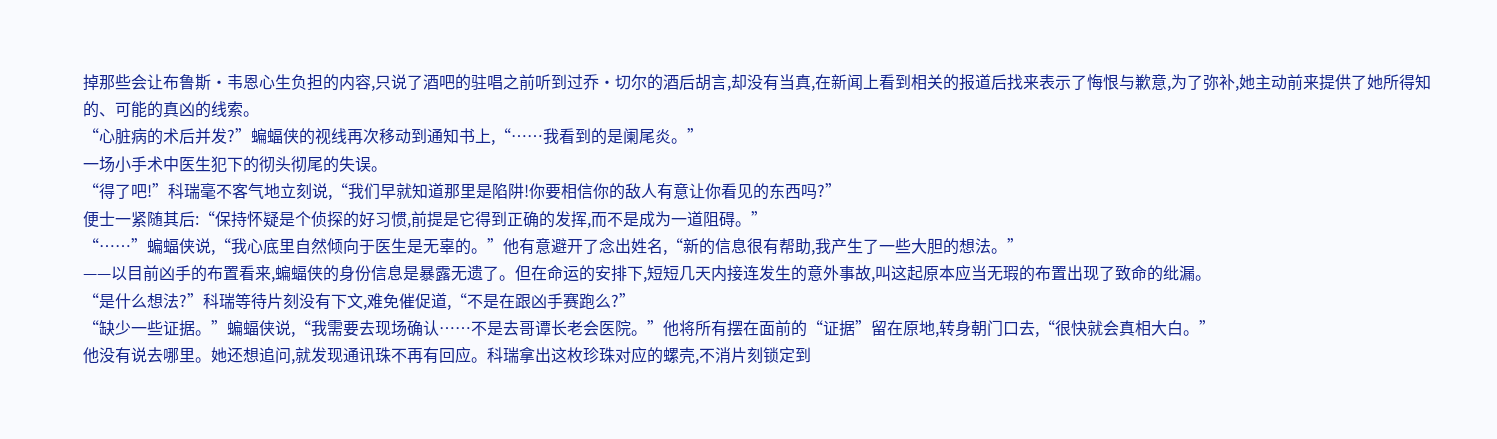掉那些会让布鲁斯·韦恩心生负担的内容,只说了酒吧的驻唱之前听到过乔·切尔的酒后胡言,却没有当真,在新闻上看到相关的报道后找来表示了悔恨与歉意,为了弥补,她主动前来提供了她所得知的、可能的真凶的线索。
“心脏病的术后并发?”蝙蝠侠的视线再次移动到通知书上,“……我看到的是阑尾炎。”
一场小手术中医生犯下的彻头彻尾的失误。
“得了吧!”科瑞毫不客气地立刻说,“我们早就知道那里是陷阱!你要相信你的敌人有意让你看见的东西吗?”
便士一紧随其后:“保持怀疑是个侦探的好习惯,前提是它得到正确的发挥,而不是成为一道阻碍。”
“……”蝙蝠侠说,“我心底里自然倾向于医生是无辜的。”他有意避开了念出姓名,“新的信息很有帮助,我产生了一些大胆的想法。”
——以目前凶手的布置看来,蝙蝠侠的身份信息是暴露无遗了。但在命运的安排下,短短几天内接连发生的意外事故,叫这起原本应当无瑕的布置出现了致命的纰漏。
“是什么想法?”科瑞等待片刻没有下文,难免催促道,“不是在跟凶手赛跑么?”
“缺少一些证据。”蝙蝠侠说,“我需要去现场确认……不是去哥谭长老会医院。”他将所有摆在面前的“证据”留在原地,转身朝门口去,“很快就会真相大白。”
他没有说去哪里。她还想追问,就发现通讯珠不再有回应。科瑞拿出这枚珍珠对应的螺壳,不消片刻锁定到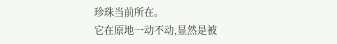珍珠当前所在。
它在原地一动不动,显然是被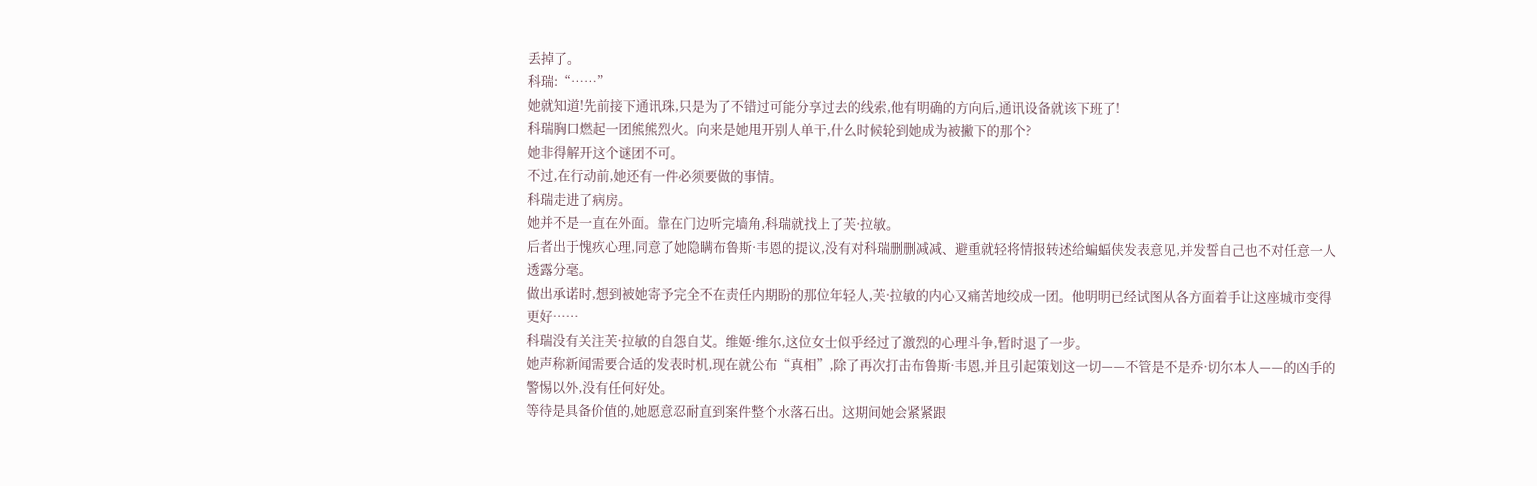丢掉了。
科瑞:“……”
她就知道!先前接下通讯珠,只是为了不错过可能分享过去的线索,他有明确的方向后,通讯设备就该下班了!
科瑞胸口燃起一团熊熊烈火。向来是她甩开别人单干,什么时候轮到她成为被撇下的那个?
她非得解开这个谜团不可。
不过,在行动前,她还有一件必须要做的事情。
科瑞走进了病房。
她并不是一直在外面。靠在门边听完墙角,科瑞就找上了芙·拉敏。
后者出于愧疚心理,同意了她隐瞒布鲁斯·韦恩的提议,没有对科瑞删删减减、避重就轻将情报转述给蝙蝠侠发表意见,并发誓自己也不对任意一人透露分毫。
做出承诺时,想到被她寄予完全不在责任内期盼的那位年轻人,芙·拉敏的内心又痛苦地绞成一团。他明明已经试图从各方面着手让这座城市变得更好……
科瑞没有关注芙·拉敏的自怨自艾。维姬·维尔,这位女士似乎经过了激烈的心理斗争,暂时退了一步。
她声称新闻需要合适的发表时机,现在就公布“真相”,除了再次打击布鲁斯·韦恩,并且引起策划这一切——不管是不是乔·切尔本人——的凶手的警惕以外,没有任何好处。
等待是具备价值的,她愿意忍耐直到案件整个水落石出。这期间她会紧紧跟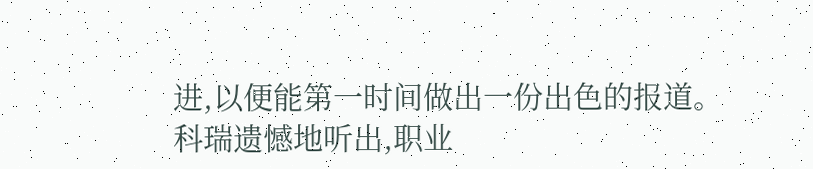进,以便能第一时间做出一份出色的报道。
科瑞遗憾地听出,职业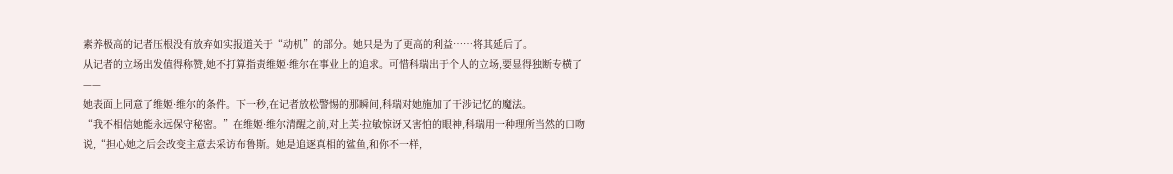素养极高的记者压根没有放弃如实报道关于“动机”的部分。她只是为了更高的利益……将其延后了。
从记者的立场出发值得称赞,她不打算指责维姬·维尔在事业上的追求。可惜科瑞出于个人的立场,要显得独断专横了——
她表面上同意了维姬·维尔的条件。下一秒,在记者放松警惕的那瞬间,科瑞对她施加了干涉记忆的魔法。
“我不相信她能永远保守秘密。”在维姬·维尔清醒之前,对上芙·拉敏惊讶又害怕的眼神,科瑞用一种理所当然的口吻说,“担心她之后会改变主意去采访布鲁斯。她是追逐真相的鲨鱼,和你不一样,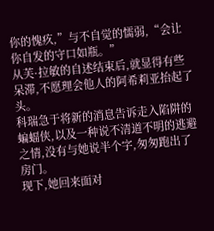你的愧疚,”与不自觉的懦弱,“会让你自发的守口如瓶。”
从芙·拉敏的自述结束后,就显得有些呆滞,不愿理会他人的阿希莉亚抬起了头。
科瑞急于将新的消息告诉走入陷阱的蝙蝠侠,以及一种说不清道不明的逃避之情,没有与她说半个字,匆匆跑出了房门。
现下,她回来面对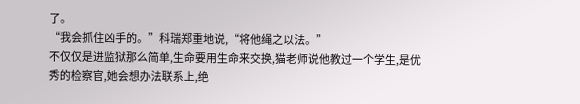了。
“我会抓住凶手的。”科瑞郑重地说,“将他绳之以法。”
不仅仅是进监狱那么简单,生命要用生命来交换,猫老师说他教过一个学生,是优秀的检察官,她会想办法联系上,绝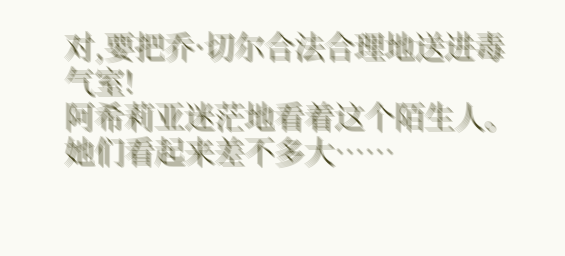对,要把乔·切尔合法合理地送进毒气室!
阿希莉亚迷茫地看着这个陌生人。她们看起来差不多大……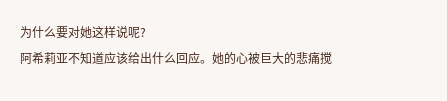为什么要对她这样说呢?
阿希莉亚不知道应该给出什么回应。她的心被巨大的悲痛搅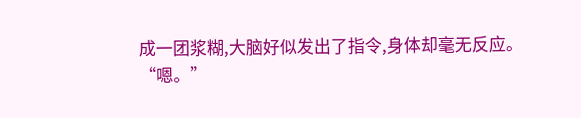成一团浆糊,大脑好似发出了指令,身体却毫无反应。
“嗯。”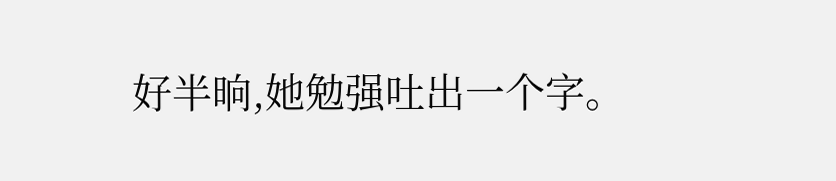好半晌,她勉强吐出一个字。